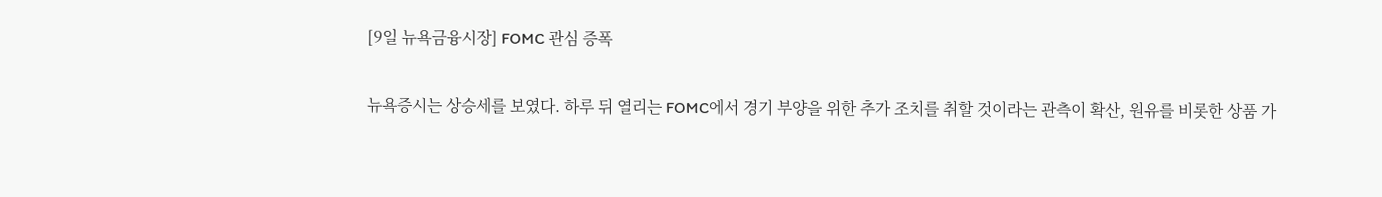[9일 뉴욕금융시장] FOMC 관심 증폭

뉴욕증시는 상승세를 보였다. 하루 뒤 열리는 FOMC에서 경기 부양을 위한 추가 조치를 취할 것이라는 관측이 확산, 원유를 비롯한 상품 가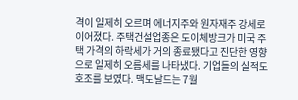격이 일제히 오르며 에너지주와 원자재주 강세로 이어졌다. 주택건설업종은 도이체방크가 미국 주택 가격의 하락세가 거의 종료됐다고 진단한 영향으로 일제히 오름세를 나타냈다. 기업들의 실적도 호조를 보였다. 맥도날드는 7월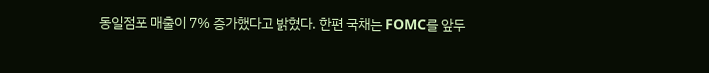동일점포 매출이 7% 증가했다고 밝혔다. 한편 국채는 FOMC를 앞두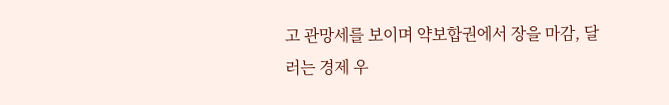고 관망세를 보이며 약보합권에서 장을 마감, 달러는 경제 우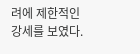려에 제한적인 강세를 보였다.